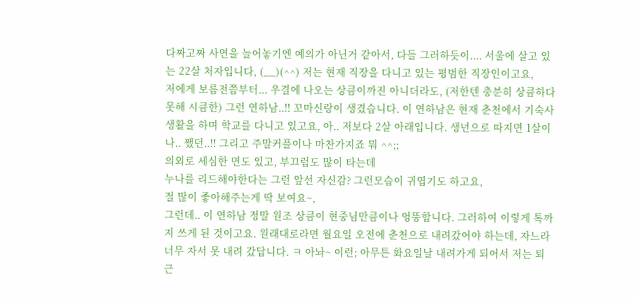다짜고짜 사연을 늘어놓기엔 예의가 아닌거 같아서, 다들 그러하듯이.... 서울에 살고 있는 22살 처자입니다, (__)(^^) 저는 현재 직장을 다니고 있는 평범한 직장인이고요,
저에게 보름전쯤부터... 우결에 나오는 상큼이까진 아니더라도, (저한텐 충분히 상큼하다못해 시큼한) 그런 연하남..!! 꼬마신랑이 생겼습니다. 이 연하남은 현재 춘천에서 기숙사 생활을 하며 학교를 다니고 있고요, 아.. 저보다 2살 아래입니다. 생년으로 따지면 1살이나.. 쨌던..!! 그리고 주말커플이나 마찬가지죠 뭐 ^^;;
의외로 세심한 면도 있고, 부끄럼도 많이 타는데
누나를 리드해야한다는 그런 앞선 자신감? 그런모습이 귀엽기도 하고요,
절 많이 좋아해주는게 딱 보여요~,
그런데.. 이 연하남 정말 원조 상큼이 현중님만큼이나 엉뚱합니다. 그러하여 이렇게 톡까지 쓰게 된 것이고요. 원래대로라면 월요일 오전에 춘천으로 내려갔어야 하는데, 자느라 너무 자서 못 내려 갔답니다. ㅋ 아놔~ 이런; 아무튼 화요일날 내려가게 되어서 저는 퇴근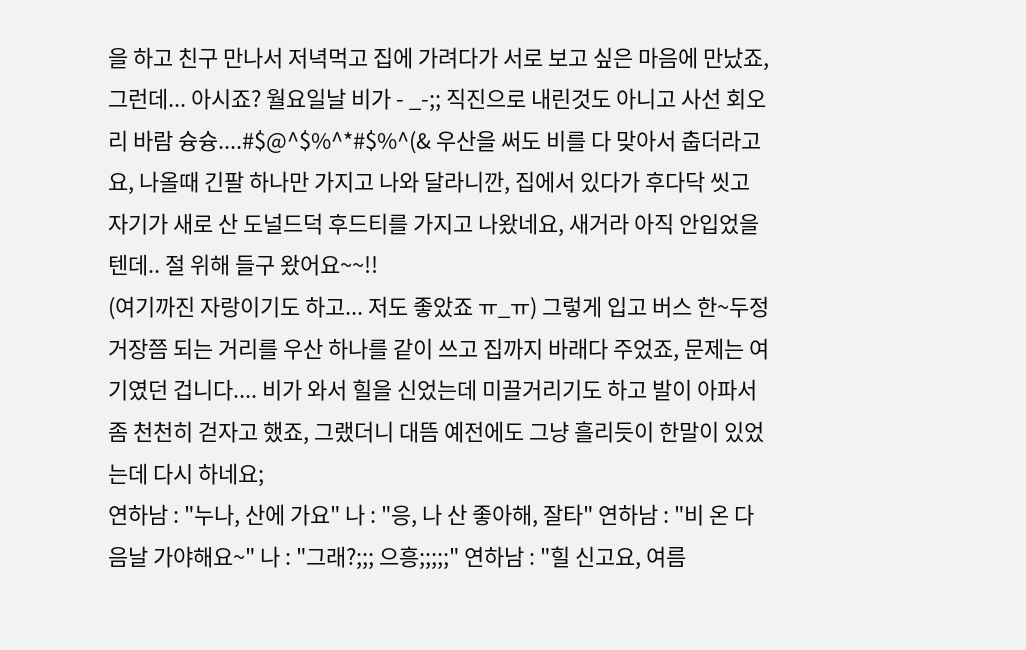을 하고 친구 만나서 저녁먹고 집에 가려다가 서로 보고 싶은 마음에 만났죠, 그런데... 아시죠? 월요일날 비가 - _-;; 직진으로 내린것도 아니고 사선 회오리 바람 슝슝....#$@^$%^*#$%^(& 우산을 써도 비를 다 맞아서 춥더라고요, 나올때 긴팔 하나만 가지고 나와 달라니깐, 집에서 있다가 후다닥 씻고 자기가 새로 산 도널드덕 후드티를 가지고 나왔네요, 새거라 아직 안입었을텐데.. 절 위해 들구 왔어요~~!!
(여기까진 자랑이기도 하고... 저도 좋았죠 ㅠ_ㅠ) 그렇게 입고 버스 한~두정거장쯤 되는 거리를 우산 하나를 같이 쓰고 집까지 바래다 주었죠, 문제는 여기였던 겁니다.... 비가 와서 힐을 신었는데 미끌거리기도 하고 발이 아파서 좀 천천히 걷자고 했죠, 그랬더니 대뜸 예전에도 그냥 흘리듯이 한말이 있었는데 다시 하네요;
연하남 : "누나, 산에 가요" 나 : "응, 나 산 좋아해, 잘타" 연하남 : "비 온 다음날 가야해요~" 나 : "그래?;;; 으흥;;;;;" 연하남 : "힐 신고요, 여름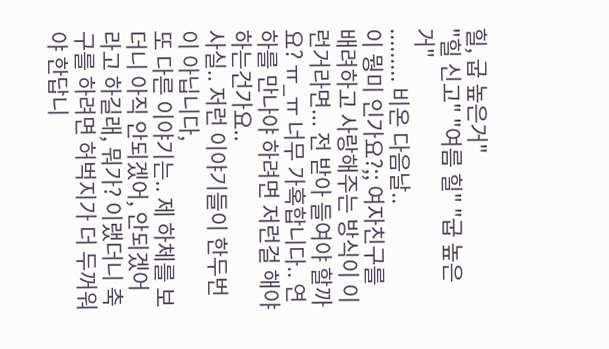힐, 굽 높은거"
"힐 신고" "여름 힐" "굽 높은거"
......... 비온 다음날..
이 뭥미 인가요?;; 여자친구를 배려하고 사랑해주는 방식이 이런거라면... 전 받아 들여야 할까요? ㅠ_ㅠ 너무 가혹합니다.. 연하를 만나야 하려면 저런걸 해야하는건가요..
사실.. 저런 이야기들이 한두번이 아닙니다,
또 다른 이야기는.. 제 하체를 보더니 아직 안되겠어, 안되겠어 라고 하길래, 뭐가? 이랬더니 축구를 하려면 허벅지가 더 두꺼워야 한답니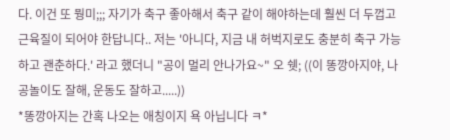다. 이건 또 뭥미;;; 자기가 축구 좋아해서 축구 같이 해야하는데 훨씬 더 두껍고 근육질이 되어야 한답니다.. 저는 '아니다, 지금 내 허벅지로도 충분히 축구 가능하고 괜춘하다.' 라고 했더니 "공이 멀리 안나가요~" 오 쉣; ((이 똥깡아지야, 나 공놀이도 잘해, 운동도 잘하고.....))
*똥깡아지는 간혹 나오는 애칭이지 욕 아닙니다 ㅋ*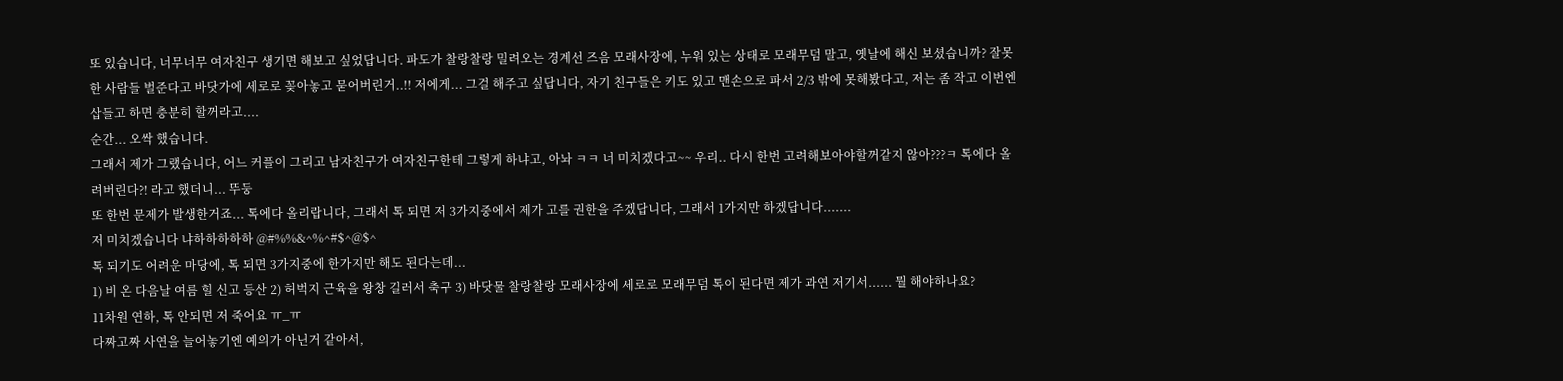또 있습니다, 너무너무 여자친구 생기면 해보고 싶었답니다. 파도가 찰랑찰랑 밀려오는 경계선 즈음 모래사장에, 누워 있는 상태로 모래무덤 말고, 옛날에 해신 보셨습니까? 잘못한 사람들 벌준다고 바닷가에 세로로 꽂아놓고 묻어버린거..!! 저에게... 그걸 해주고 싶답니다, 자기 친구들은 키도 있고 맨손으로 파서 2/3 밖에 못해봤다고, 저는 좀 작고 이번엔 삽들고 하면 충분히 할꺼라고....
순간... 오싹 했습니다.
그래서 제가 그랬습니다, 어느 커플이 그리고 남자친구가 여자친구한테 그렇게 하냐고, 아놔 ㅋㅋ 너 미치겠다고~~ 우리.. 다시 한번 고려해보아야할꺼같지 않아???ㅋ 톡에다 올려버린다?! 라고 했더니... 뚜둥
또 한번 문제가 발생한거죠... 톡에다 올리랍니다, 그래서 톡 되면 저 3가지중에서 제가 고를 권한을 주겠답니다, 그래서 1가지만 하겠답니다.......
저 미치겠습니다 냐하하하하하 @#%%&^%^#$^@$^
톡 되기도 어려운 마당에, 톡 되면 3가지중에 한가지만 해도 된다는데...
1) 비 온 다음날 여름 힐 신고 등산 2) 허벅지 근육을 왕창 길러서 축구 3) 바닷물 찰랑찰랑 모래사장에 세로로 모래무덤 톡이 된다면 제가 과연 저기서...... 뭘 해야하나요?
11차원 연하, 톡 안되면 저 죽어요 ㅠ_ㅠ
다짜고짜 사연을 늘어놓기엔 예의가 아닌거 같아서,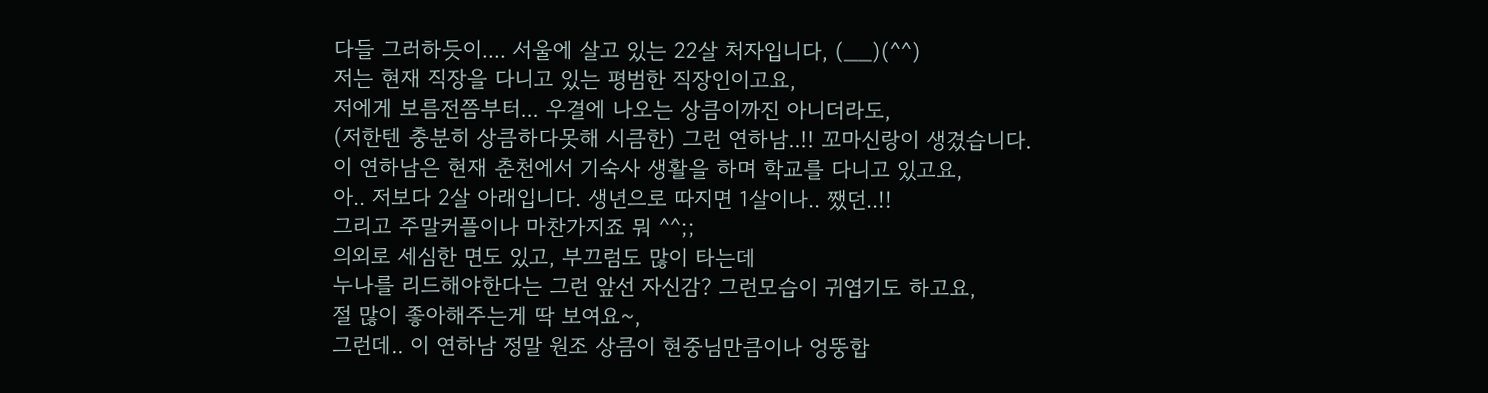다들 그러하듯이.... 서울에 살고 있는 22살 처자입니다, (__)(^^)
저는 현재 직장을 다니고 있는 평범한 직장인이고요,
저에게 보름전쯤부터... 우결에 나오는 상큼이까진 아니더라도,
(저한텐 충분히 상큼하다못해 시큼한) 그런 연하남..!! 꼬마신랑이 생겼습니다.
이 연하남은 현재 춘천에서 기숙사 생활을 하며 학교를 다니고 있고요,
아.. 저보다 2살 아래입니다. 생년으로 따지면 1살이나.. 쨌던..!!
그리고 주말커플이나 마찬가지죠 뭐 ^^;;
의외로 세심한 면도 있고, 부끄럼도 많이 타는데
누나를 리드해야한다는 그런 앞선 자신감? 그런모습이 귀엽기도 하고요,
절 많이 좋아해주는게 딱 보여요~,
그런데.. 이 연하남 정말 원조 상큼이 현중님만큼이나 엉뚱합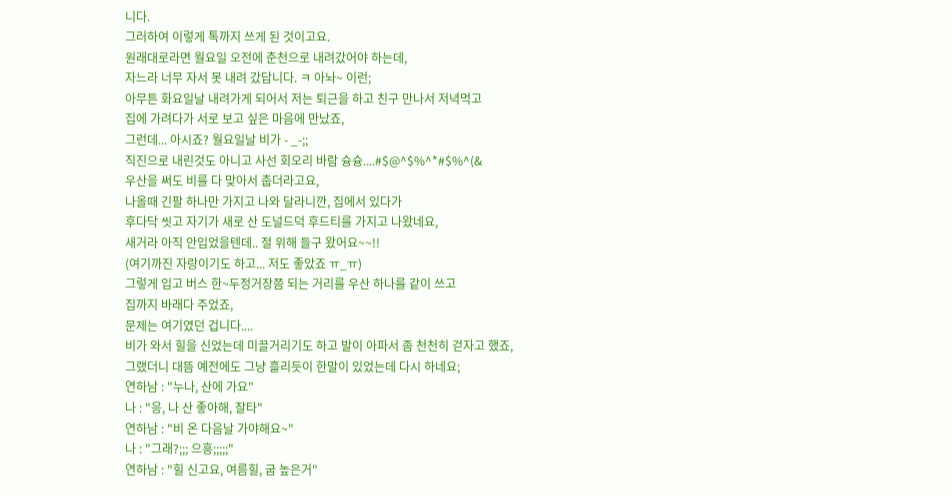니다.
그러하여 이렇게 톡까지 쓰게 된 것이고요.
원래대로라면 월요일 오전에 춘천으로 내려갔어야 하는데,
자느라 너무 자서 못 내려 갔답니다. ㅋ 아놔~ 이런;
아무튼 화요일날 내려가게 되어서 저는 퇴근을 하고 친구 만나서 저녁먹고
집에 가려다가 서로 보고 싶은 마음에 만났죠,
그런데... 아시죠? 월요일날 비가 - _-;;
직진으로 내린것도 아니고 사선 회오리 바람 슝슝....#$@^$%^*#$%^(&
우산을 써도 비를 다 맞아서 춥더라고요,
나올때 긴팔 하나만 가지고 나와 달라니깐, 집에서 있다가
후다닥 씻고 자기가 새로 산 도널드덕 후드티를 가지고 나왔네요,
새거라 아직 안입었을텐데.. 절 위해 들구 왔어요~~!!
(여기까진 자랑이기도 하고... 저도 좋았죠 ㅠ_ㅠ)
그렇게 입고 버스 한~두정거장쯤 되는 거리를 우산 하나를 같이 쓰고
집까지 바래다 주었죠,
문제는 여기였던 겁니다....
비가 와서 힐을 신었는데 미끌거리기도 하고 발이 아파서 좀 천천히 걷자고 했죠,
그랬더니 대뜸 예전에도 그냥 흘리듯이 한말이 있었는데 다시 하네요;
연하남 : "누나, 산에 가요"
나 : "응, 나 산 좋아해, 잘타"
연하남 : "비 온 다음날 가야해요~"
나 : "그래?;;; 으흥;;;;;"
연하남 : "힐 신고요, 여름힐, 굽 높은거"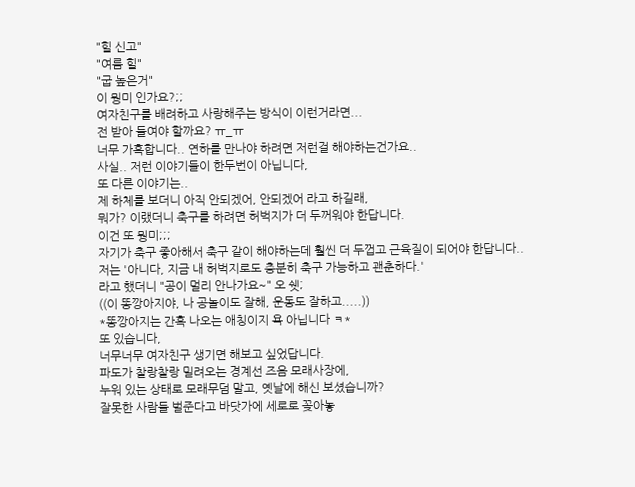"힐 신고"
"여름 힐"
"굽 높은거"
이 뭥미 인가요?;;
여자친구를 배려하고 사랑해주는 방식이 이런거라면...
전 받아 들여야 할까요? ㅠ_ㅠ
너무 가혹합니다.. 연하를 만나야 하려면 저런걸 해야하는건가요..
사실.. 저런 이야기들이 한두번이 아닙니다,
또 다른 이야기는..
제 하체를 보더니 아직 안되겠어, 안되겠어 라고 하길래,
뭐가? 이랬더니 축구를 하려면 허벅지가 더 두꺼워야 한답니다.
이건 또 뭥미;;;
자기가 축구 좋아해서 축구 같이 해야하는데 훨씬 더 두껍고 근육질이 되어야 한답니다..
저는 '아니다, 지금 내 허벅지로도 충분히 축구 가능하고 괜춘하다.'
라고 했더니 "공이 멀리 안나가요~" 오 쉣;
((이 똥깡아지야, 나 공놀이도 잘해, 운동도 잘하고.....))
*똥깡아지는 간혹 나오는 애칭이지 욕 아닙니다 ㅋ*
또 있습니다,
너무너무 여자친구 생기면 해보고 싶었답니다.
파도가 찰랑찰랑 밀려오는 경계선 즈음 모래사장에,
누워 있는 상태로 모래무덤 말고, 옛날에 해신 보셨습니까?
잘못한 사람들 벌준다고 바닷가에 세로로 꽂아놓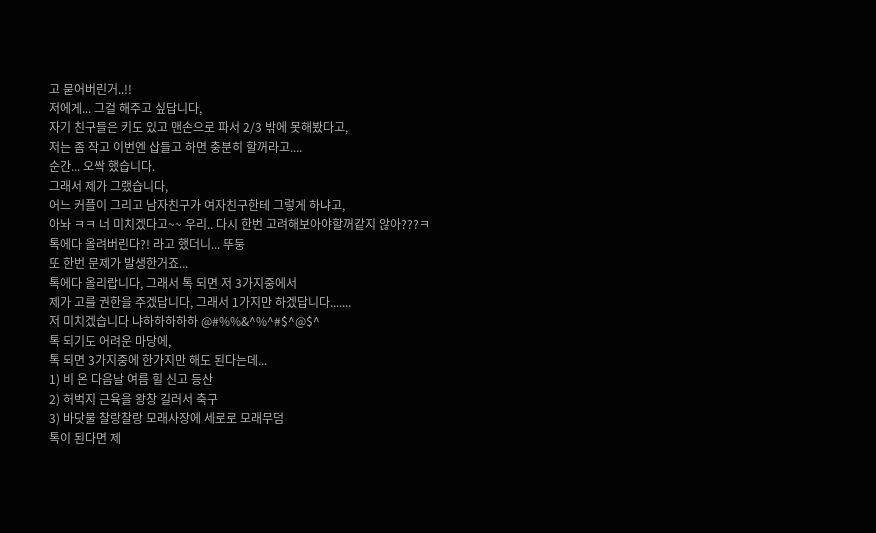고 묻어버린거..!!
저에게... 그걸 해주고 싶답니다,
자기 친구들은 키도 있고 맨손으로 파서 2/3 밖에 못해봤다고,
저는 좀 작고 이번엔 삽들고 하면 충분히 할꺼라고....
순간... 오싹 했습니다.
그래서 제가 그랬습니다,
어느 커플이 그리고 남자친구가 여자친구한테 그렇게 하냐고,
아놔 ㅋㅋ 너 미치겠다고~~ 우리.. 다시 한번 고려해보아야할꺼같지 않아???ㅋ
톡에다 올려버린다?! 라고 했더니... 뚜둥
또 한번 문제가 발생한거죠...
톡에다 올리랍니다, 그래서 톡 되면 저 3가지중에서
제가 고를 권한을 주겠답니다, 그래서 1가지만 하겠답니다.......
저 미치겠습니다 냐하하하하하 @#%%&^%^#$^@$^
톡 되기도 어려운 마당에,
톡 되면 3가지중에 한가지만 해도 된다는데...
1) 비 온 다음날 여름 힐 신고 등산
2) 허벅지 근육을 왕창 길러서 축구
3) 바닷물 찰랑찰랑 모래사장에 세로로 모래무덤
톡이 된다면 제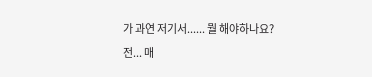가 과연 저기서...... 뭘 해야하나요?
전... 매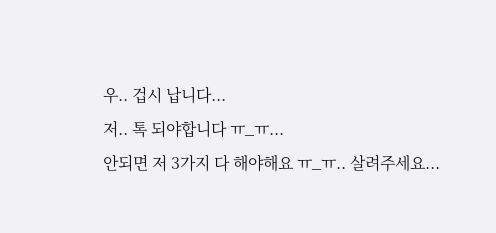우.. 겁시 납니다...
저.. 톡 되야합니다 ㅠ_ㅠ...
안되면 저 3가지 다 해야해요 ㅠ_ㅠ.. 살려주세요...